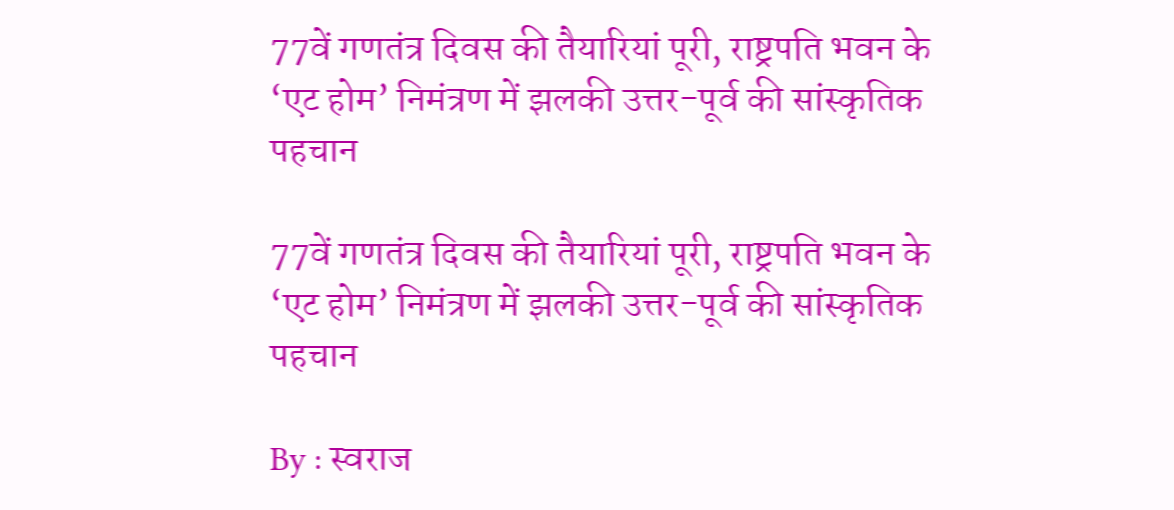77वें गणतंत्र दिवस की तैयारियां पूरी, राष्ट्रपति भवन के ‘एट होम’ निमंत्रण में झलकी उत्तर-पूर्व की सांस्कृतिक पहचान

77वें गणतंत्र दिवस की तैयारियां पूरी, राष्ट्रपति भवन के ‘एट होम’ निमंत्रण में झलकी उत्तर-पूर्व की सांस्कृतिक पहचान

By : स्वराज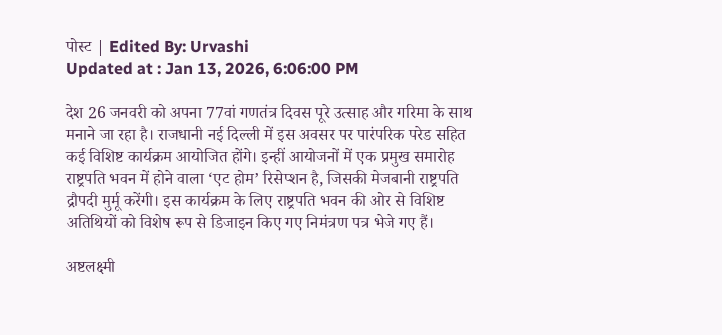पोस्ट | Edited By: Urvashi
Updated at : Jan 13, 2026, 6:06:00 PM

देश 26 जनवरी को अपना 77वां गणतंत्र दिवस पूरे उत्साह और गरिमा के साथ मनाने जा रहा है। राजधानी नई दिल्ली में इस अवसर पर पारंपरिक परेड सहित कई विशिष्ट कार्यक्रम आयोजित होंगे। इन्हीं आयोजनों में एक प्रमुख समारोह राष्ट्रपति भवन में होने वाला ‘एट होम’ रिसेप्शन है, जिसकी मेजबानी राष्ट्रपति द्रौपदी मुर्मू करेंगी। इस कार्यक्रम के लिए राष्ट्रपति भवन की ओर से विशिष्ट अतिथियों को विशेष रूप से डिजाइन किए गए निमंत्रण पत्र भेजे गए हैं।

अष्टलक्ष्मी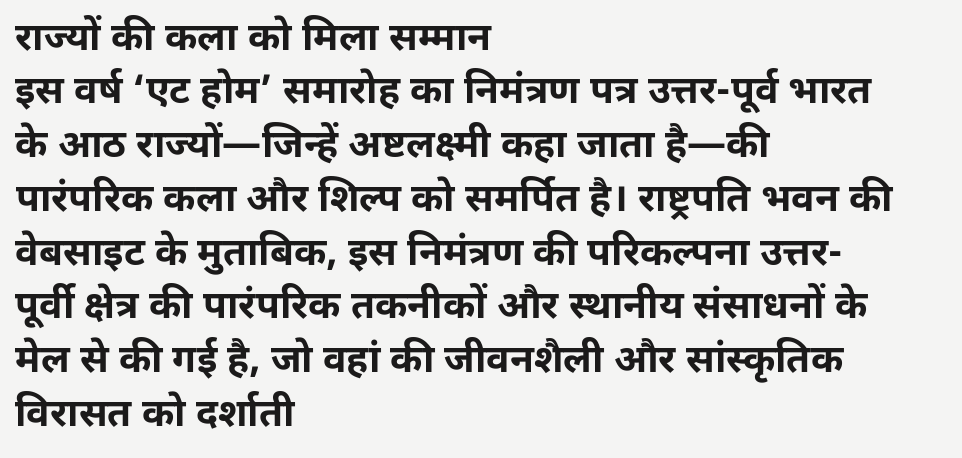राज्यों की कला को मिला सम्मान
इस वर्ष ‘एट होम’ समारोह का निमंत्रण पत्र उत्तर-पूर्व भारत के आठ राज्यों—जिन्हें अष्टलक्ष्मी कहा जाता है—की पारंपरिक कला और शिल्प को समर्पित है। राष्ट्रपति भवन की वेबसाइट के मुताबिक, इस निमंत्रण की परिकल्पना उत्तर-पूर्वी क्षेत्र की पारंपरिक तकनीकों और स्थानीय संसाधनों के मेल से की गई है, जो वहां की जीवनशैली और सांस्कृतिक विरासत को दर्शाती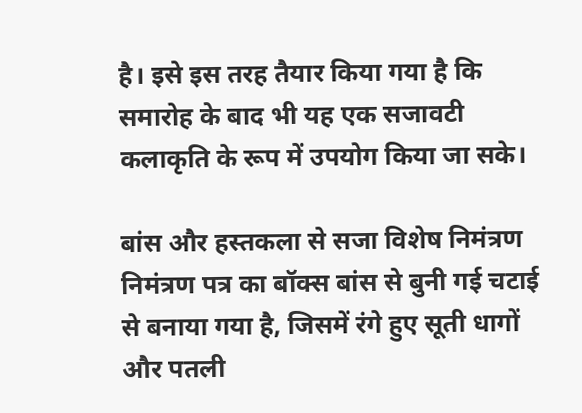है। इसे इस तरह तैयार किया गया है कि समारोह के बाद भी यह एक सजावटी कलाकृति के रूप में उपयोग किया जा सके।

बांस और हस्तकला से सजा विशेष निमंत्रण
निमंत्रण पत्र का बॉक्स बांस से बुनी गई चटाई से बनाया गया है, जिसमें रंगे हुए सूती धागों और पतली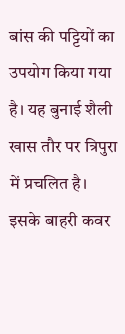बांस की पट्टियों का उपयोग किया गया है। यह बुनाई शैली खास तौर पर त्रिपुरा में प्रचलित है। इसके बाहरी कवर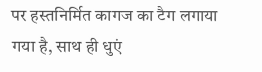पर हस्तनिर्मित कागज का टैग लगाया गया है, साथ ही धुएं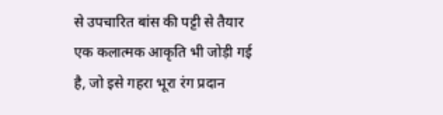से उपचारित बांस की पट्टी से तैयार एक कलात्मक आकृति भी जोड़ी गई है, जो इसे गहरा भूरा रंग प्रदान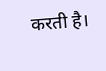करती है।